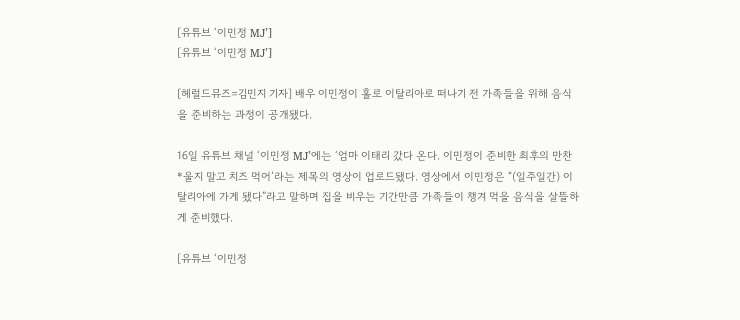[유튜브 ‘이민정 MJ’]
[유튜브 ‘이민정 MJ’]

[헤럴드뮤즈=김민지 기자] 배우 이민정이 홀로 이탈리아로 떠나기 전 가족들을 위해 음식을 준비하는 과정이 공개됐다.

16일 유튜브 채널 ‘이민정 MJ’에는 ‘엄마 이태리 갔다 온다. 이민정이 준비한 최후의 만찬 *울지 말고 치즈 먹어’라는 제목의 영상이 업로드됐다. 영상에서 이민정은 “(일주일간) 이탈리아에 가게 됐다”라고 말하며 집을 비우는 기간만큼 가족들이 챙겨 먹을 음식을 살뜰하게 준비했다.

[유튜브 ‘이민정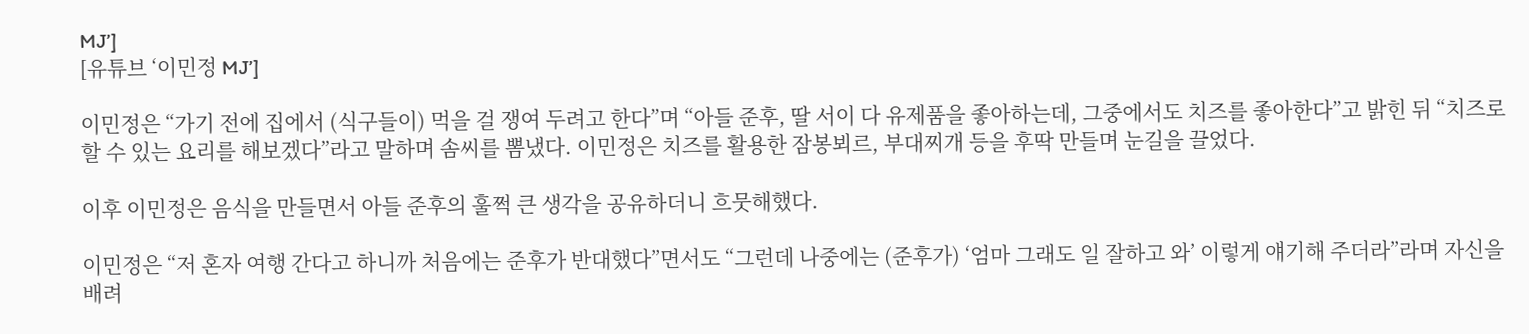MJ’]
[유튜브 ‘이민정 MJ’]

이민정은 “가기 전에 집에서 (식구들이) 먹을 걸 쟁여 두려고 한다”며 “아들 준후, 딸 서이 다 유제품을 좋아하는데, 그중에서도 치즈를 좋아한다”고 밝힌 뒤 “치즈로 할 수 있는 요리를 해보겠다”라고 말하며 솜씨를 뽐냈다. 이민정은 치즈를 활용한 잠봉뵈르, 부대찌개 등을 후딱 만들며 눈길을 끌었다.

이후 이민정은 음식을 만들면서 아들 준후의 훌쩍 큰 생각을 공유하더니 흐뭇해했다.

이민정은 “저 혼자 여행 간다고 하니까 처음에는 준후가 반대했다”면서도 “그런데 나중에는 (준후가) ‘엄마 그래도 일 잘하고 와’ 이렇게 얘기해 주더라”라며 자신을 배려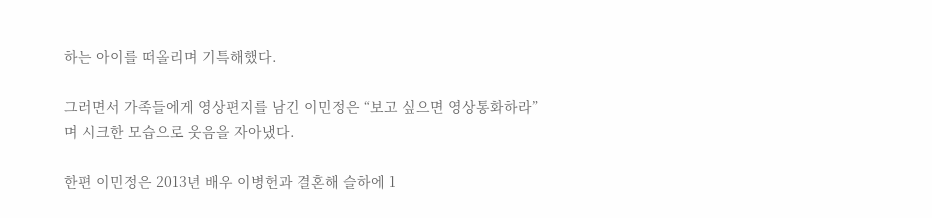하는 아이를 떠올리며 기특해했다.

그러면서 가족들에게 영상편지를 남긴 이민정은 “보고 싶으면 영상통화하라”며 시크한 모습으로 웃음을 자아냈다.

한편 이민정은 2013년 배우 이병헌과 결혼해 슬하에 1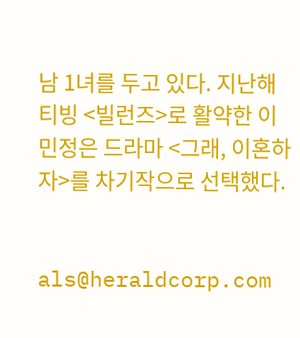남 1녀를 두고 있다. 지난해 티빙 <빌런즈>로 활약한 이민정은 드라마 <그래, 이혼하자>를 차기작으로 선택했다.


als@heraldcorp.com